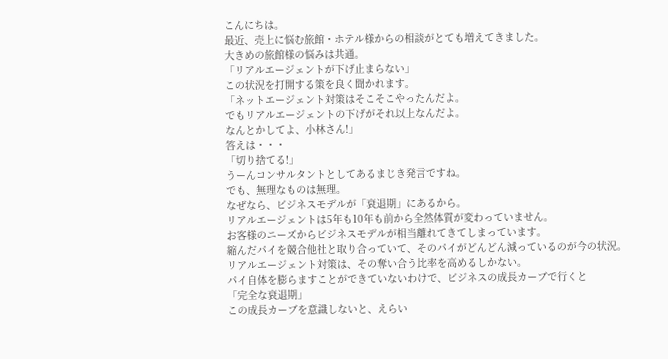こんにちは。
最近、売上に悩む旅館・ホテル様からの相談がとても増えてきました。
大きめの旅館様の悩みは共通。
「リアルエージェントが下げ止まらない」
この状況を打開する策を良く聞かれます。
「ネットエージェント対策はそこそこやったんだよ。
でもリアルエージェントの下げがそれ以上なんだよ。
なんとかしてよ、小林さん!」
答えは・・・
「切り捨てる!」
うーんコンサルタントとしてあるまじき発言ですね。
でも、無理なものは無理。
なぜなら、ビジネスモデルが「衰退期」にあるから。
リアルエージェントは5年も10年も前から全然体質が変わっていません。
お客様のニーズからビジネスモデルが相当離れてきてしまっています。
縮んだパイを競合他社と取り合っていて、そのパイがどんどん減っているのが今の状況。
リアルエージェント対策は、その奪い合う比率を高めるしかない。
パイ自体を膨らますことができていないわけで、ビジネスの成長カーブで行くと
「完全な衰退期」
この成長カーブを意識しないと、えらい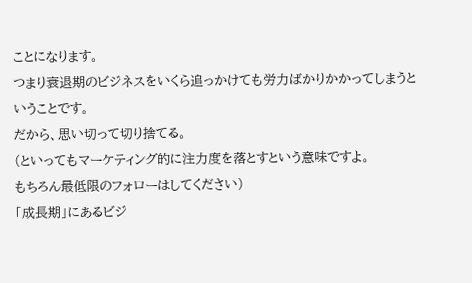ことになります。
つまり衰退期のビジネスをいくら追っかけても労力ばかりかかってしまうということです。
だから、思い切って切り捨てる。
(といってもマーケティング的に注力度を落とすという意味ですよ。
もちろん最低限のフォローはしてください)
「成長期」にあるビジ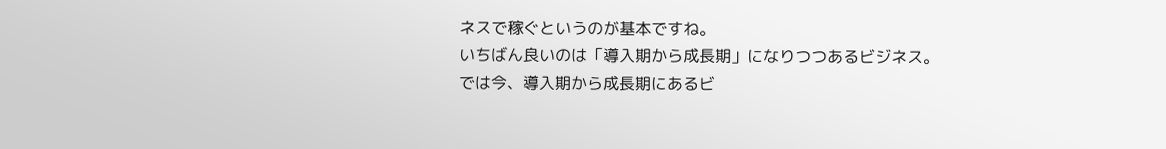ネスで稼ぐというのが基本ですね。
いちばん良いのは「導入期から成長期」になりつつあるビジネス。
では今、導入期から成長期にあるビ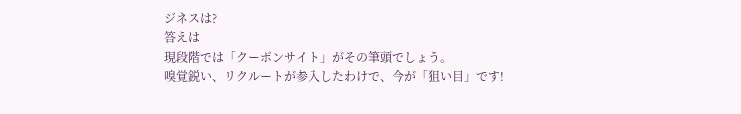ジネスは?
答えは
現段階では「クーポンサイト」がその筆頭でしょう。
嗅覚鋭い、リクルートが参入したわけで、今が「狙い目」です!